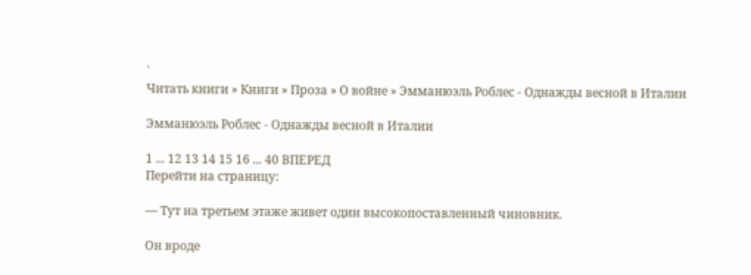`
Читать книги » Книги » Проза » О войне » Эмманюэль Роблес - Однажды весной в Италии

Эмманюэль Роблес - Однажды весной в Италии

1 ... 12 13 14 15 16 ... 40 ВПЕРЕД
Перейти на страницу:

— Тут на третьем этаже живет один высокопоставленный чиновник.

Он вроде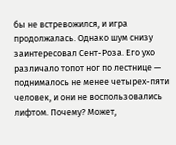бы не встревожился, и игра продолжалась. Однако шум снизу заинтересовал Сент-Роза. Его ухо различало топот ног по лестнице — поднималось не менее четырех-пяти человек, и они не воспользовались лифтом. Почему? Может,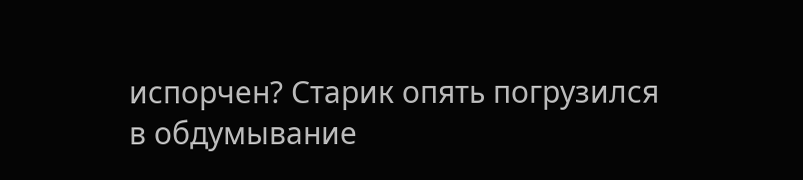испорчен? Старик опять погрузился в обдумывание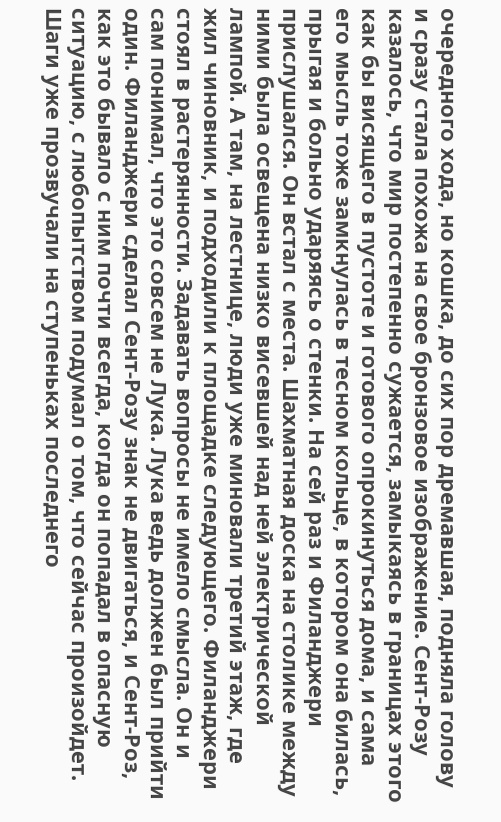очередного хода, но кошка, до сих пор дремавшая, подняла голову и сразу стала похожа на свое бронзовое изображение. Сент-Розу казалось, что мир постепенно сужается, замыкаясь в границах этого как бы висящего в пустоте и готового опрокинуться дома, и сама его мысль тоже замкнулась в тесном кольце, в котором она билась, прыгая и больно ударяясь о стенки. На сей раз и Филанджери прислушался. Он встал с места. Шахматная доска на столике между ними была освещена низко висевшей над ней электрической лампой. А там, на лестнице, люди уже миновали третий этаж, где жил чиновник, и подходили к площадке следующего. Филанджери стоял в растерянности. Задавать вопросы не имело смысла. Он и сам понимал, что это совсем не Лука. Лука ведь должен был прийти один. Филанджери сделал Сент-Розу знак не двигаться, и Сент-Роз, как это бывало с ним почти всегда, когда он попадал в опасную ситуацию, с любопытством подумал о том, что сейчас произойдет. Шаги уже прозвучали на ступеньках последнего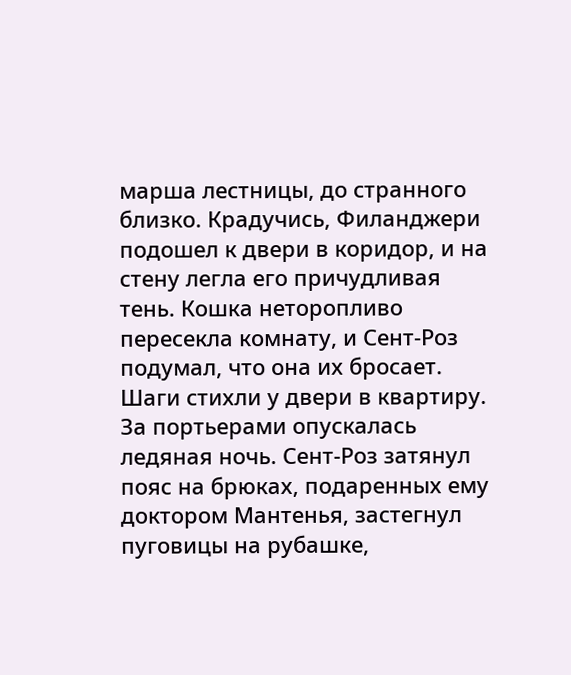марша лестницы, до странного близко. Крадучись, Филанджери подошел к двери в коридор, и на стену легла его причудливая тень. Кошка неторопливо пересекла комнату, и Сент-Роз подумал, что она их бросает. Шаги стихли у двери в квартиру. За портьерами опускалась ледяная ночь. Сент-Роз затянул пояс на брюках, подаренных ему доктором Мантенья, застегнул пуговицы на рубашке,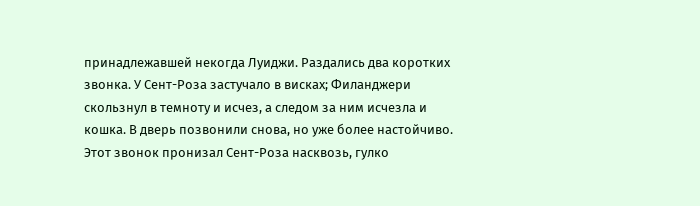принадлежавшей некогда Луиджи. Раздались два коротких звонка. У Сент-Роза застучало в висках; Филанджери скользнул в темноту и исчез, а следом за ним исчезла и кошка. В дверь позвонили снова, но уже более настойчиво. Этот звонок пронизал Сент-Роза насквозь, гулко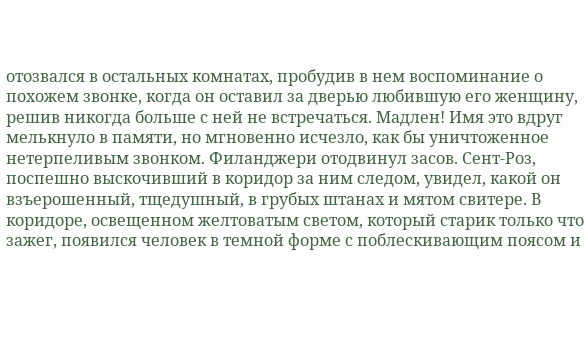отозвался в остальных комнатах, пробудив в нем воспоминание о похожем звонке, когда он оставил за дверью любившую его женщину, решив никогда больше с ней не встречаться. Мадлен! Имя это вдруг мелькнуло в памяти, но мгновенно исчезло, как бы уничтоженное нетерпеливым звонком. Филанджери отодвинул засов. Сент-Роз, поспешно выскочивший в коридор за ним следом, увидел, какой он взъерошенный, тщедушный, в грубых штанах и мятом свитере. В коридоре, освещенном желтоватым светом, который старик только что зажег, появился человек в темной форме с поблескивающим поясом и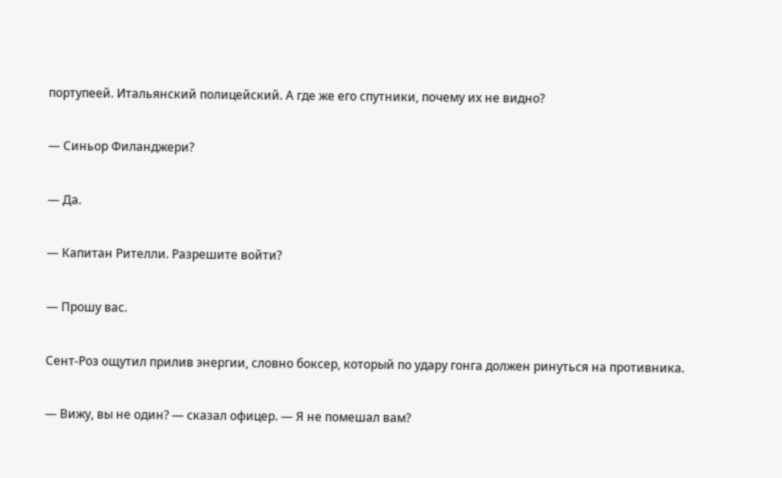портупеей. Итальянский полицейский. А где же его спутники, почему их не видно?

— Синьор Филанджери?

— Да.

— Капитан Рителли. Разрешите войти?

— Прошу вас.

Сент-Роз ощутил прилив энергии, словно боксер, который по удару гонга должен ринуться на противника.

— Вижу, вы не один? — сказал офицер. — Я не помешал вам?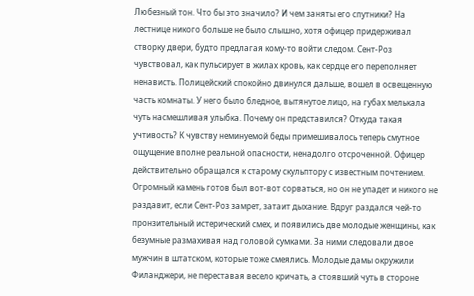Любезный тон. Что бы это значило? И чем заняты его спутники? На лестнице никого больше не было слышно, хотя офицер придерживал створку двери, будто предлагая кому-то войти следом. Сент-Роз чувствовал, как пульсирует в жилах кровь, как сердце его переполняет ненависть. Полицейский спокойно двинулся дальше, вошел в освещенную часть комнаты. У него было бледное, вытянутое лицо, на губах мелькала чуть насмешливая улыбка. Почему он представился? Откуда такая учтивость? К чувству неминуемой беды примешивалось теперь смутное ощущение вполне реальной опасности, ненадолго отсроченной. Офицер действительно обращался к старому скульптору с известным почтением. Огромный камень готов был вот-вот сорваться, но он не упадет и никого не раздавит, если Сент-Роз замрет, затаит дыхание. Вдруг раздался чей-то пронзительный истерический смех, и появились две молодые женщины, как безумные размахивая над головой сумками. За ними следовали двое мужчин в штатском, которые тоже смеялись. Молодые дамы окружили Филанджери, не переставая весело кричать, а стоявший чуть в стороне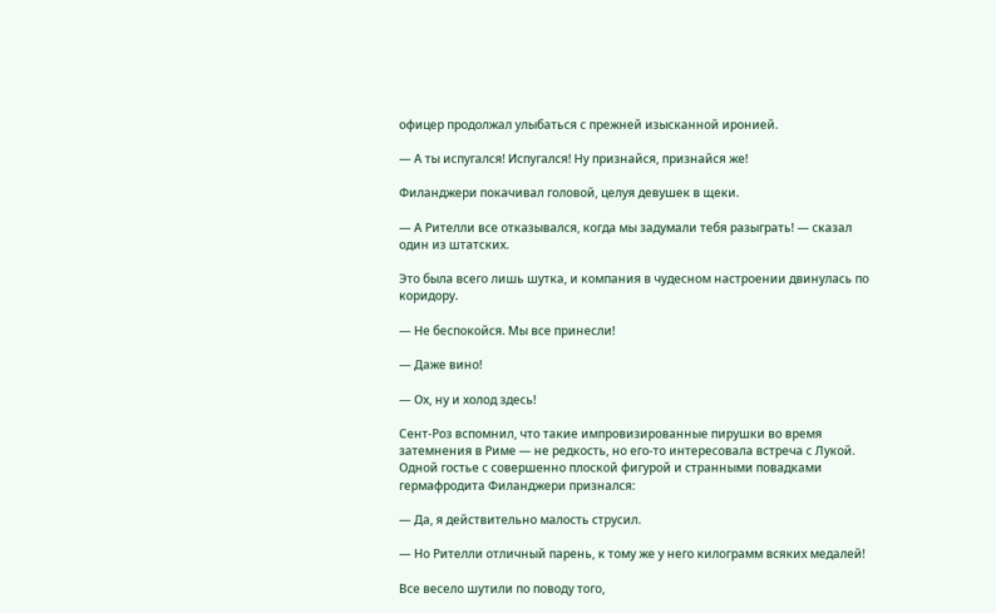офицер продолжал улыбаться с прежней изысканной иронией.

— А ты испугался! Испугался! Ну признайся, признайся же!

Филанджери покачивал головой, целуя девушек в щеки.

— А Рителли все отказывался, когда мы задумали тебя разыграть! — сказал один из штатских.

Это была всего лишь шутка, и компания в чудесном настроении двинулась по коридору.

— Не беспокойся. Мы все принесли!

— Даже вино!

— Ох, ну и холод здесь!

Сент-Роз вспомнил, что такие импровизированные пирушки во время затемнения в Риме — не редкость, но его-то интересовала встреча с Лукой. Одной гостье с совершенно плоской фигурой и странными повадками гермафродита Филанджери признался:

— Да, я действительно малость струсил.

— Но Рителли отличный парень, к тому же у него килограмм всяких медалей!

Все весело шутили по поводу того,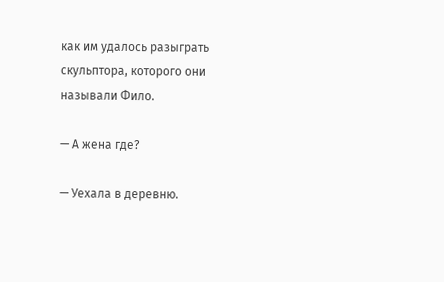как им удалось разыграть скульптора, которого они называли Фило.

— А жена где?

— Уехала в деревню.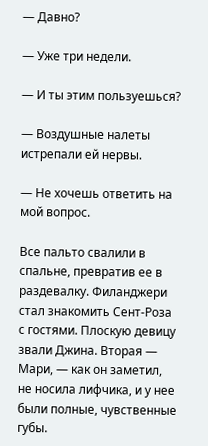— Давно?

— Уже три недели.

— И ты этим пользуешься?

— Воздушные налеты истрепали ей нервы.

— Не хочешь ответить на мой вопрос.

Все пальто свалили в спальне, превратив ее в раздевалку. Филанджери стал знакомить Сент-Роза с гостями. Плоскую девицу звали Джина. Вторая — Мари, — как он заметил, не носила лифчика, и у нее были полные, чувственные губы.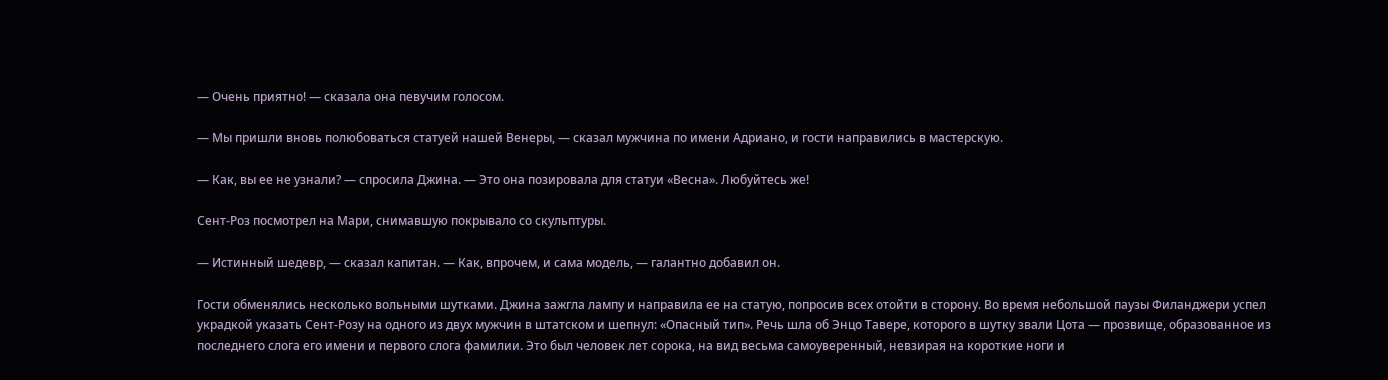— Очень приятно! — сказала она певучим голосом.

— Мы пришли вновь полюбоваться статуей нашей Венеры, — сказал мужчина по имени Адриано, и гости направились в мастерскую.

— Как, вы ее не узнали? — спросила Джина. — Это она позировала для статуи «Весна». Любуйтесь же!

Сент-Роз посмотрел на Мари, снимавшую покрывало со скульптуры.

— Истинный шедевр, — сказал капитан. — Как, впрочем, и сама модель, — галантно добавил он.

Гости обменялись несколько вольными шутками. Джина зажгла лампу и направила ее на статую, попросив всех отойти в сторону. Во время небольшой паузы Филанджери успел украдкой указать Сент-Розу на одного из двух мужчин в штатском и шепнул: «Опасный тип». Речь шла об Энцо Тавере, которого в шутку звали Цота — прозвище, образованное из последнего слога его имени и первого слога фамилии. Это был человек лет сорока, на вид весьма самоуверенный, невзирая на короткие ноги и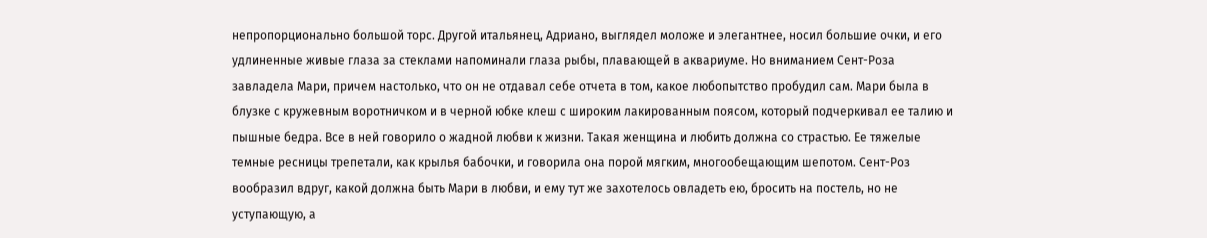непропорционально большой торс. Другой итальянец, Адриано, выглядел моложе и элегантнее, носил большие очки, и его удлиненные живые глаза за стеклами напоминали глаза рыбы, плавающей в аквариуме. Но вниманием Сент-Роза завладела Мари, причем настолько, что он не отдавал себе отчета в том, какое любопытство пробудил сам. Мари была в блузке с кружевным воротничком и в черной юбке клеш с широким лакированным поясом, который подчеркивал ее талию и пышные бедра. Все в ней говорило о жадной любви к жизни. Такая женщина и любить должна со страстью. Ее тяжелые темные ресницы трепетали, как крылья бабочки, и говорила она порой мягким, многообещающим шепотом. Сент-Роз вообразил вдруг, какой должна быть Мари в любви, и ему тут же захотелось овладеть ею, бросить на постель, но не уступающую, а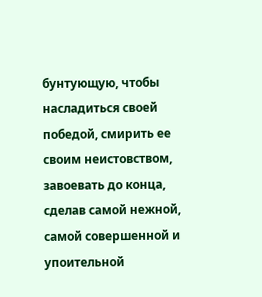бунтующую, чтобы насладиться своей победой, смирить ее своим неистовством, завоевать до конца, сделав самой нежной, самой совершенной и упоительной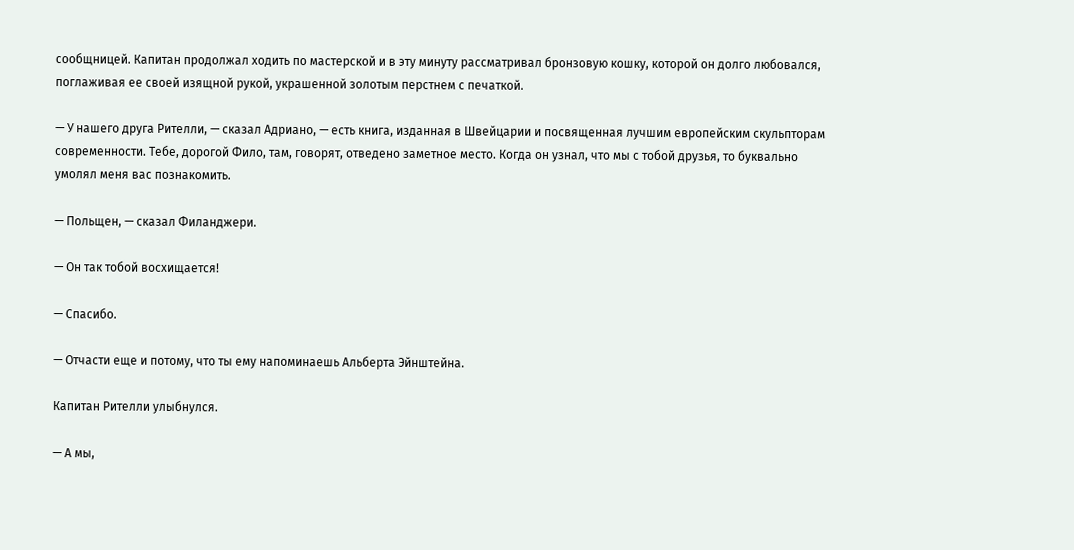сообщницей. Капитан продолжал ходить по мастерской и в эту минуту рассматривал бронзовую кошку, которой он долго любовался, поглаживая ее своей изящной рукой, украшенной золотым перстнем с печаткой.

— У нашего друга Рителли, — сказал Адриано, — есть книга, изданная в Швейцарии и посвященная лучшим европейским скульпторам современности. Тебе, дорогой Фило, там, говорят, отведено заметное место. Когда он узнал, что мы с тобой друзья, то буквально умолял меня вас познакомить.

— Польщен, — сказал Филанджери.

— Он так тобой восхищается!

— Спасибо.

— Отчасти еще и потому, что ты ему напоминаешь Альберта Эйнштейна.

Капитан Рителли улыбнулся.

— А мы,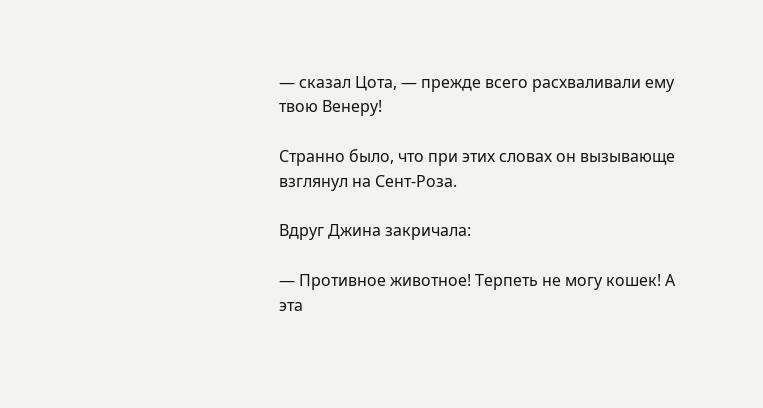— сказал Цота, — прежде всего расхваливали ему твою Венеру!

Странно было, что при этих словах он вызывающе взглянул на Сент-Роза.

Вдруг Джина закричала:

— Противное животное! Терпеть не могу кошек! А эта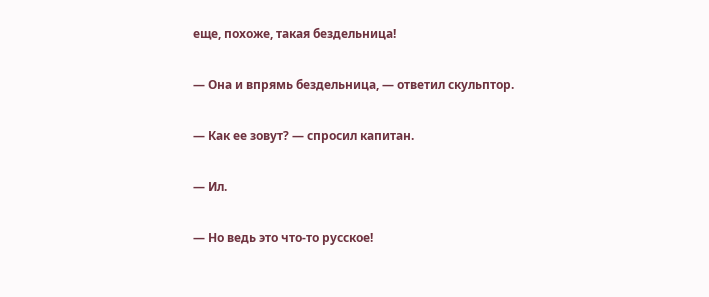еще, похоже, такая бездельница!

— Она и впрямь бездельница, — ответил скульптор.

— Как ее зовут? — спросил капитан.

— Ил.

— Но ведь это что-то русское!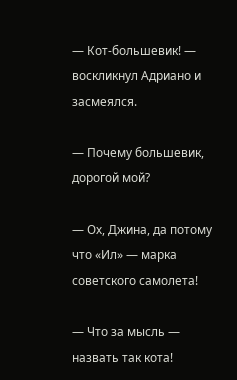— Кот-большевик! — воскликнул Адриано и засмеялся.

— Почему большевик, дорогой мой?

— Ох, Джина, да потому что «Ил» — марка советского самолета!

— Что за мысль — назвать так кота!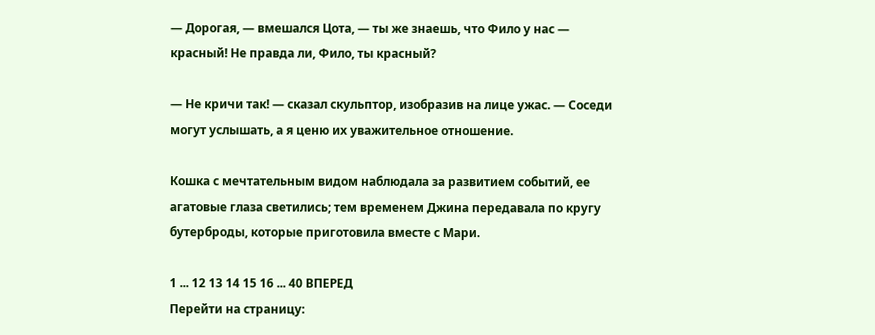— Дорогая, — вмешался Цота, — ты же знаешь, что Фило у нас — красный! Не правда ли, Фило, ты красный?

— Не кричи так! — сказал скульптор, изобразив на лице ужас. — Соседи могут услышать, а я ценю их уважительное отношение.

Кошка с мечтательным видом наблюдала за развитием событий, ее агатовые глаза светились; тем временем Джина передавала по кругу бутерброды, которые приготовила вместе с Мари.

1 ... 12 13 14 15 16 ... 40 ВПЕРЕД
Перейти на страницу: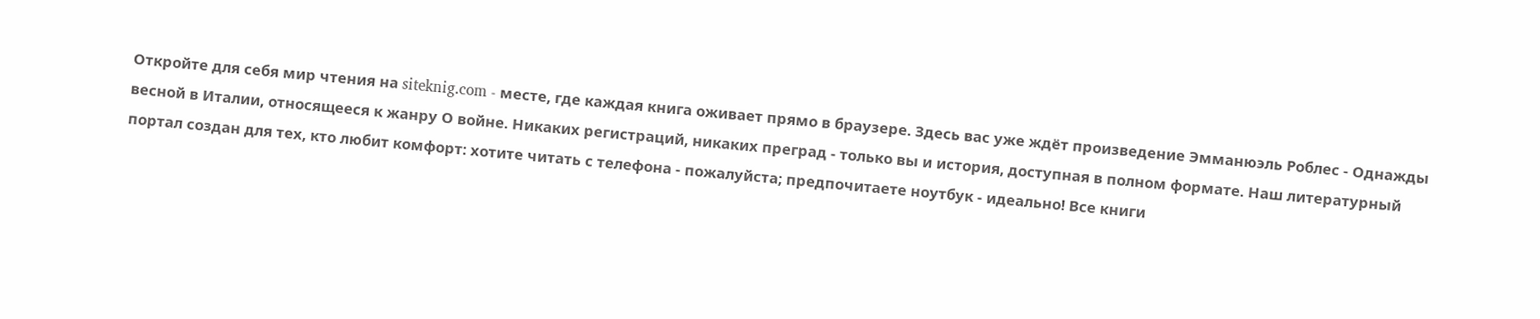Откройте для себя мир чтения на siteknig.com - месте, где каждая книга оживает прямо в браузере. Здесь вас уже ждёт произведение Эмманюэль Роблес - Однажды весной в Италии, относящееся к жанру О войне. Никаких регистраций, никаких преград - только вы и история, доступная в полном формате. Наш литературный портал создан для тех, кто любит комфорт: хотите читать с телефона - пожалуйста; предпочитаете ноутбук - идеально! Все книги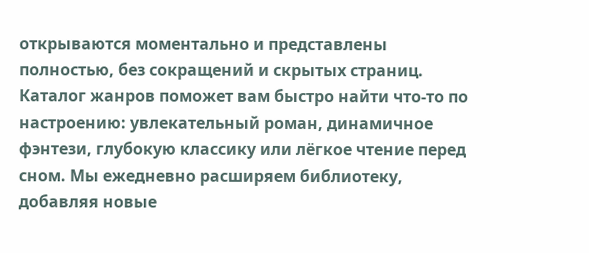открываются моментально и представлены полностью, без сокращений и скрытых страниц. Каталог жанров поможет вам быстро найти что-то по настроению: увлекательный роман, динамичное фэнтези, глубокую классику или лёгкое чтение перед сном. Мы ежедневно расширяем библиотеку, добавляя новые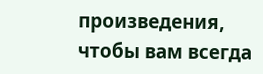произведения, чтобы вам всегда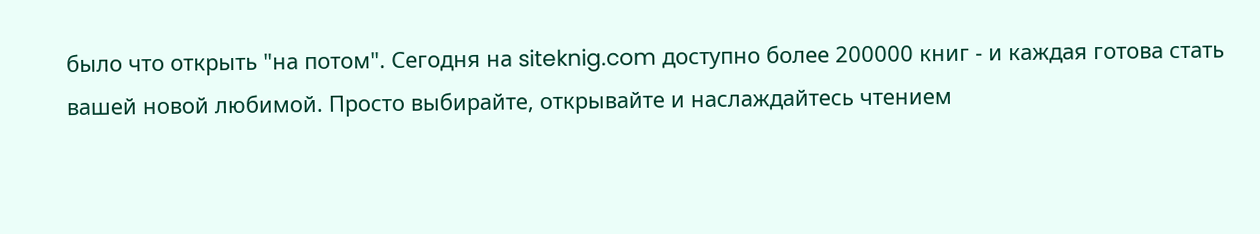было что открыть "на потом". Сегодня на siteknig.com доступно более 200000 книг - и каждая готова стать вашей новой любимой. Просто выбирайте, открывайте и наслаждайтесь чтением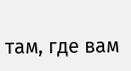там, где вам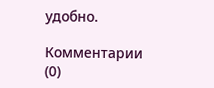удобно.

Комментарии (0)